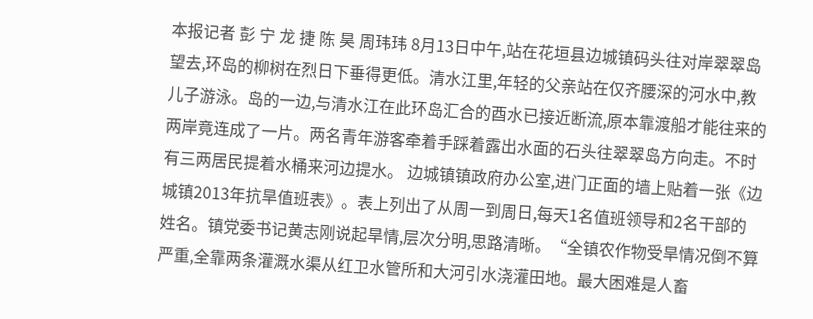本报记者 彭 宁 龙 捷 陈 昊 周玮玮 8月13日中午,站在花垣县边城镇码头往对岸翠翠岛望去,环岛的柳树在烈日下垂得更低。清水江里,年轻的父亲站在仅齐腰深的河水中,教儿子游泳。岛的一边,与清水江在此环岛汇合的酉水已接近断流,原本靠渡船才能往来的两岸竟连成了一片。两名青年游客牵着手踩着露出水面的石头往翠翠岛方向走。不时有三两居民提着水桶来河边提水。 边城镇镇政府办公室,进门正面的墙上贴着一张《边城镇2013年抗旱值班表》。表上列出了从周一到周日,每天1名值班领导和2名干部的姓名。镇党委书记黄志刚说起旱情,层次分明,思路清晰。“全镇农作物受旱情况倒不算严重,全靠两条灌溉水渠从红卫水管所和大河引水浇灌田地。最大困难是人畜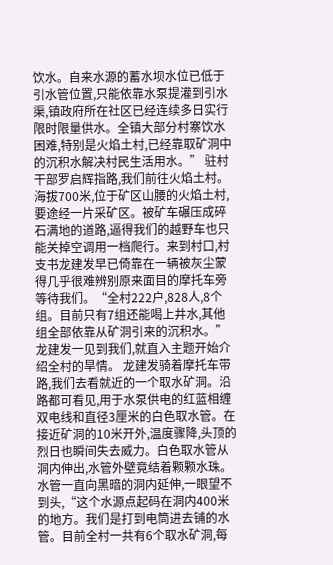饮水。自来水源的蓄水坝水位已低于引水管位置,只能依靠水泵提灌到引水渠,镇政府所在社区已经连续多日实行限时限量供水。全镇大部分村寨饮水困难,特别是火焰土村,已经靠取矿洞中的沉积水解决村民生活用水。” 驻村干部罗启辉指路,我们前往火焰土村。海拔700米,位于矿区山腰的火焰土村,要途经一片采矿区。被矿车碾压成碎石满地的道路,逼得我们的越野车也只能关掉空调用一档爬行。来到村口,村支书龙建发早已倚靠在一辆被灰尘蒙得几乎很难辨别原来面目的摩托车旁等待我们。“全村222户,828人,8个组。目前只有7组还能喝上井水,其他组全部依靠从矿洞引来的沉积水。”龙建发一见到我们,就直入主题开始介绍全村的旱情。 龙建发骑着摩托车带路,我们去看就近的一个取水矿洞。沿路都可看见,用于水泵供电的红蓝相缠双电线和直径3厘米的白色取水管。在接近矿洞的10米开外,温度骤降,头顶的烈日也瞬间失去威力。白色取水管从洞内伸出,水管外壁竟结着颗颗水珠。水管一直向黑暗的洞内延伸,一眼望不到头,“这个水源点起码在洞内400米的地方。我们是打到电筒进去铺的水管。目前全村一共有6个取水矿洞,每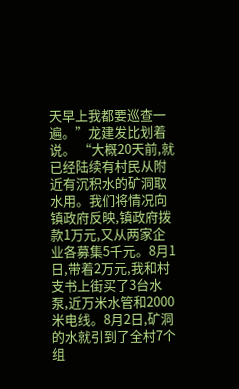天早上我都要巡查一遍。”龙建发比划着说。 “大概20天前,就已经陆续有村民从附近有沉积水的矿洞取水用。我们将情况向镇政府反映,镇政府拨款1万元,又从两家企业各募集5千元。8月1日,带着2万元,我和村支书上街买了3台水泵,近万米水管和2000米电线。8月2日,矿洞的水就引到了全村7个组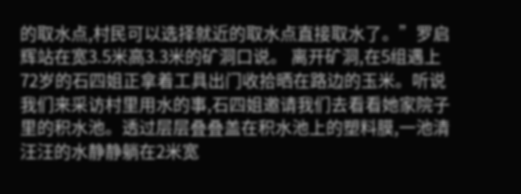的取水点,村民可以选择就近的取水点直接取水了。”罗启辉站在宽3.5米高3.3米的矿洞口说。 离开矿洞,在5组遇上72岁的石四姐正拿着工具出门收拾晒在路边的玉米。听说我们来采访村里用水的事,石四姐邀请我们去看看她家院子里的积水池。透过层层叠叠盖在积水池上的塑料膜,一池清汪汪的水静静躺在2米宽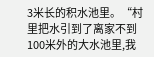3米长的积水池里。“村里把水引到了离家不到100米外的大水池里,我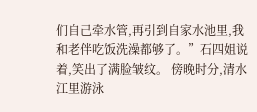们自己牵水管,再引到自家水池里,我和老伴吃饭洗澡都够了。”石四姐说着,笑出了满脸皱纹。 傍晚时分,清水江里游泳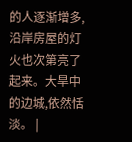的人逐渐增多,沿岸房屋的灯火也次第亮了起来。大旱中的边城,依然恬淡。 |